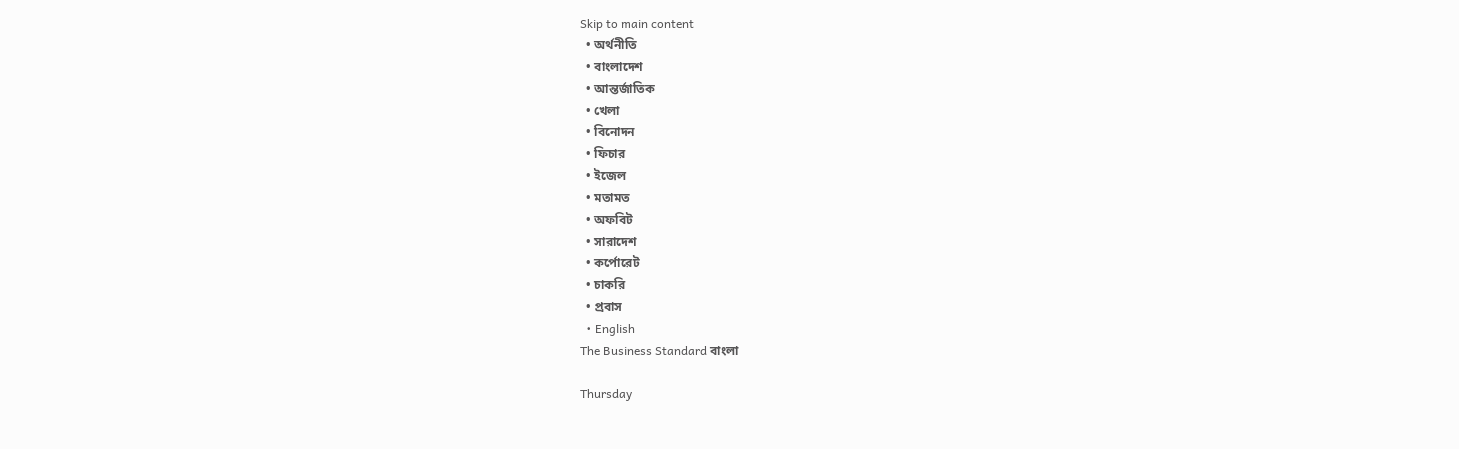Skip to main content
  • অর্থনীতি
  • বাংলাদেশ
  • আন্তর্জাতিক
  • খেলা
  • বিনোদন
  • ফিচার
  • ইজেল
  • মতামত
  • অফবিট
  • সারাদেশ
  • কর্পোরেট
  • চাকরি
  • প্রবাস
  • English
The Business Standard বাংলা

Thursday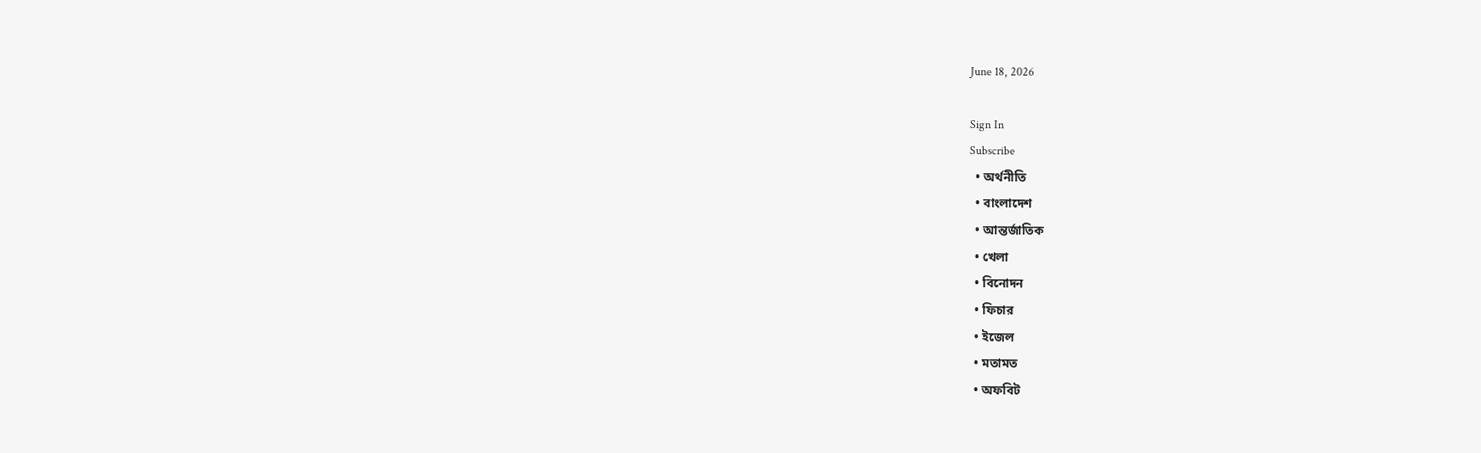June 18, 2026

Sign In
Subscribe
  • অর্থনীতি
  • বাংলাদেশ
  • আন্তর্জাতিক
  • খেলা
  • বিনোদন
  • ফিচার
  • ইজেল
  • মতামত
  • অফবিট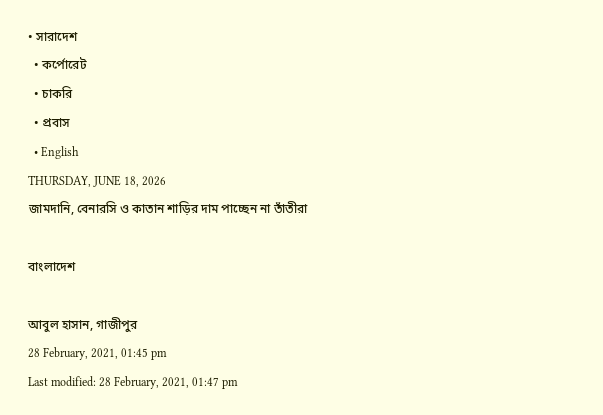• সারাদেশ
  • কর্পোরেট
  • চাকরি
  • প্রবাস
  • English
THURSDAY, JUNE 18, 2026
জামদানি, বেনারসি ও কাতান শাড়ির দাম পাচ্ছেন না তাঁতীরা

বাংলাদেশ

আবুল হাসান, গাজীপুর
28 February, 2021, 01:45 pm
Last modified: 28 February, 2021, 01:47 pm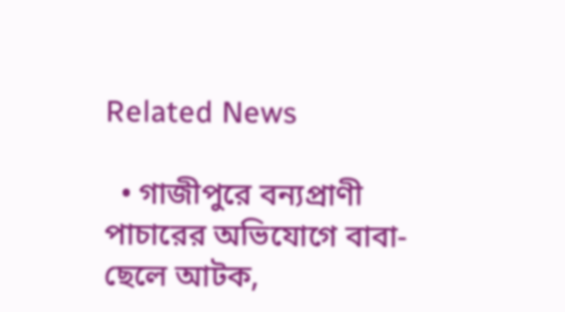Related News

  • গাজীপুরে বন্যপ্রাণী পাচারের অভিযোগে বাবা-ছেলে আটক,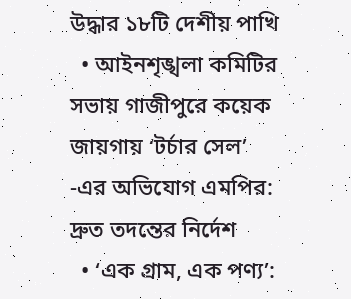উদ্ধার ১৮টি দেশীয় পাখি
  • আইনশৃঙ্খলা কমিটির সভায় গাজীপুরে কয়েক জায়গায় ‘টর্চার সেল’ -এর অভিযোগ এমপির: দ্রুত তদন্তের নির্দেশ
  • ‘এক গ্রাম, এক পণ্য’: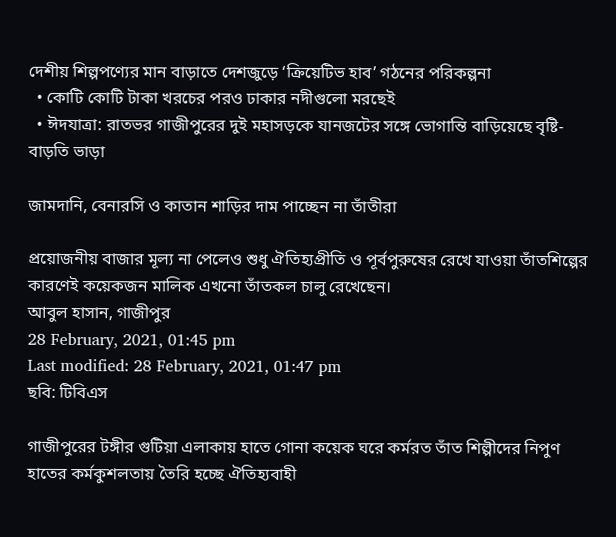দেশীয় শিল্পপণ্যের মান বাড়াতে দেশজুড়ে ‘ক্রিয়েটিভ হাব’ গঠনের পরিকল্পনা
  • কোটি কোটি টাকা খরচের পরও ঢাকার নদীগুলো মরছেই
  • ঈদযাত্রা: রাতভর গাজীপুরের দুই মহাসড়কে যানজটের সঙ্গে ভোগান্তি বাড়িয়েছে বৃষ্টি-বাড়তি ভাড়া

জামদানি, বেনারসি ও কাতান শাড়ির দাম পাচ্ছেন না তাঁতীরা

প্রয়োজনীয় বাজার মূল্য না পেলেও শুধু ঐতিহ্যপ্রীতি ও পূর্বপুরুষের রেখে যাওয়া তাঁতশিল্পের কারণেই কয়েকজন মালিক এখনো তাঁতকল চালু রেখেছেন।
আবুল হাসান, গাজীপুর
28 February, 2021, 01:45 pm
Last modified: 28 February, 2021, 01:47 pm
ছবি: টিবিএস

গাজীপুরের টঙ্গীর গুটিয়া এলাকায় হাতে গোনা কয়েক ঘরে কর্মরত তাঁত শিল্পীদের নিপুণ হাতের কর্মকুশলতায় তৈরি হচ্ছে ঐতিহ্যবাহী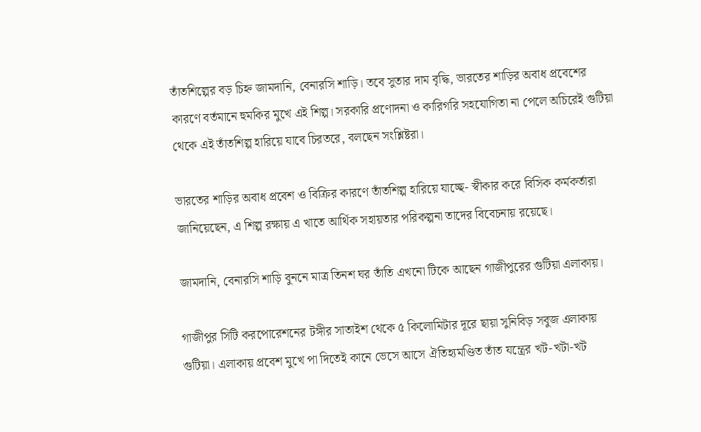তাঁতশিল্পের বড় চিহ্ন জামদানি, বেনারসি শাড়ি। তবে সুতার দাম বৃদ্ধি, ভারতের শাড়ির অবাধ প্রবেশের কারণে বর্তমানে হুমকির মুখে এই শিল্প। সরকারি প্রণোদনা ও কারিগরি সহযোগিতা না পেলে অচিরেই গুটিয়া থেকে এই তাঁতশিল্প হারিয়ে যাবে চিরতরে, বলছেন সংশ্লিষ্টরা।

ভারতের শাড়ির অবাধ প্রবেশ ও বিক্রির কারণে তাঁতশিল্প হারিয়ে যাচ্ছে- স্বীকার করে বিসিক কর্মকর্তারা জানিয়েছেন, এ শিল্প রক্ষায় এ খাতে আর্থিক সহায়তার পরিকল্পনা তাদের বিবেচনায় রয়েছে।

জামদানি, বেনারসি শাড়ি বুননে মাত্র তিনশ ঘর তাঁতি এখনো টিকে আছেন গাজীপুরের গুটিয়া এলাকায়।

গাজীপুর সিটি করপোরেশনের টঙ্গীর সাতাইশ থেকে ৫ কিলোমিটার দূরে ছায়া সুনিবিড় সবুজ এলাকায় গুটিয়া। এলাকায় প্রবেশ মুখে পা দিতেই কানে ভেসে আসে ঐতিহ্যমণ্ডিত তাঁত যন্ত্রের খট-খটা-খট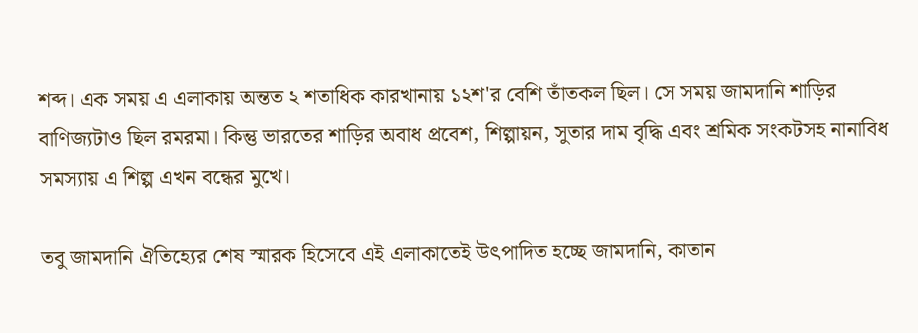শব্দ। এক সময় এ এলাকায় অন্তত ২ শতাধিক কারখানায় ১২শ'র বেশি তাঁতকল ছিল। সে সময় জামদানি শাড়ির বাণিজ্যটাও ছিল রমরমা। কিন্তু ভারতের শাড়ির অবাধ প্রবেশ, শিল্পায়ন, সুতার দাম বৃদ্ধি এবং শ্রমিক সংকটসহ নানাবিধ সমস্যায় এ শিল্প এখন বন্ধের মুখে।

তবু জামদানি ঐতিহ্যের শেষ স্মারক হিসেবে এই এলাকাতেই উৎপাদিত হচ্ছে জামদানি, কাতান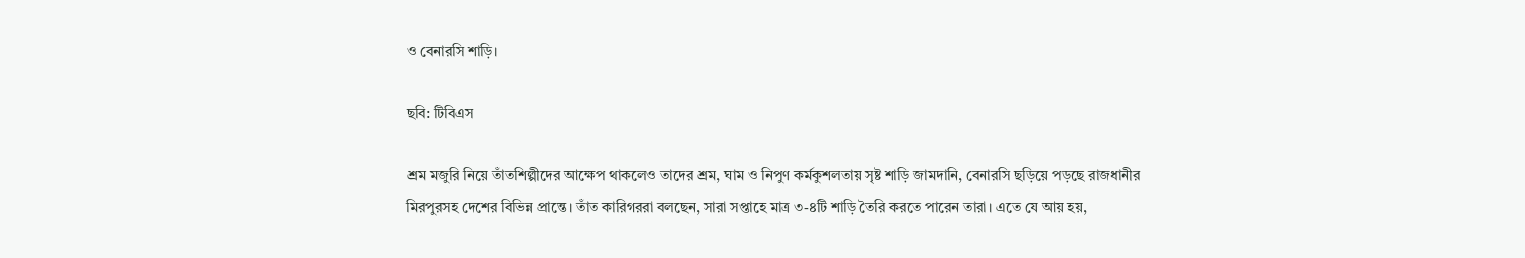ও বেনারসি শাড়ি।

ছবি: টিবিএস

শ্রম মজুরি নিয়ে তাঁতশিল্পীদের আক্ষেপ থাকলেও তাদের শ্রম, ঘাম ও নিপুণ কর্মকুশলতায় সৃষ্ট শাড়ি জামদানি, বেনারসি ছড়িয়ে পড়ছে রাজধানীর মিরপুরসহ দেশের বিভিন্ন প্রান্তে। তাঁত কারিগররা বলছেন, সারা সপ্তাহে মাত্র ৩-৪টি শাড়ি তৈরি করতে পারেন তারা। এতে যে আয় হয়,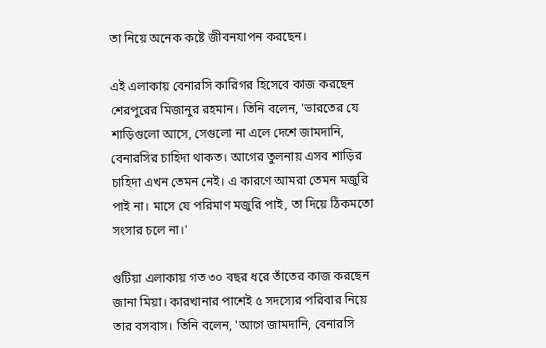তা নিয়ে অনেক কষ্টে জীবনযাপন করছেন।

এই এলাকায় বেনারসি কারিগর হিসেবে কাজ করছেন শেরপুরের মিজানুর রহমান। তিনি বলেন, 'ভারতের যে শাড়িগুলো আসে, সেগুলো না এলে দেশে জামদানি, বেনারসির চাহিদা থাকত। আগের তুলনায় এসব শাড়ির চাহিদা এখন তেমন নেই। এ কারণে আমরা তেমন মজুরি পাই না। মাসে যে পরিমাণ মজুরি পাই, তা দিয়ে ঠিকমতো সংসার চলে না।'

গুটিয়া এলাকায় গত ৩০ বছর ধরে তাঁতের কাজ করছেন জানা মিয়া। কারখানার পাশেই ৫ সদস্যের পরিবার নিয়ে তার বসবাস। তিনি বলেন, 'আগে জামদানি, বেনারসি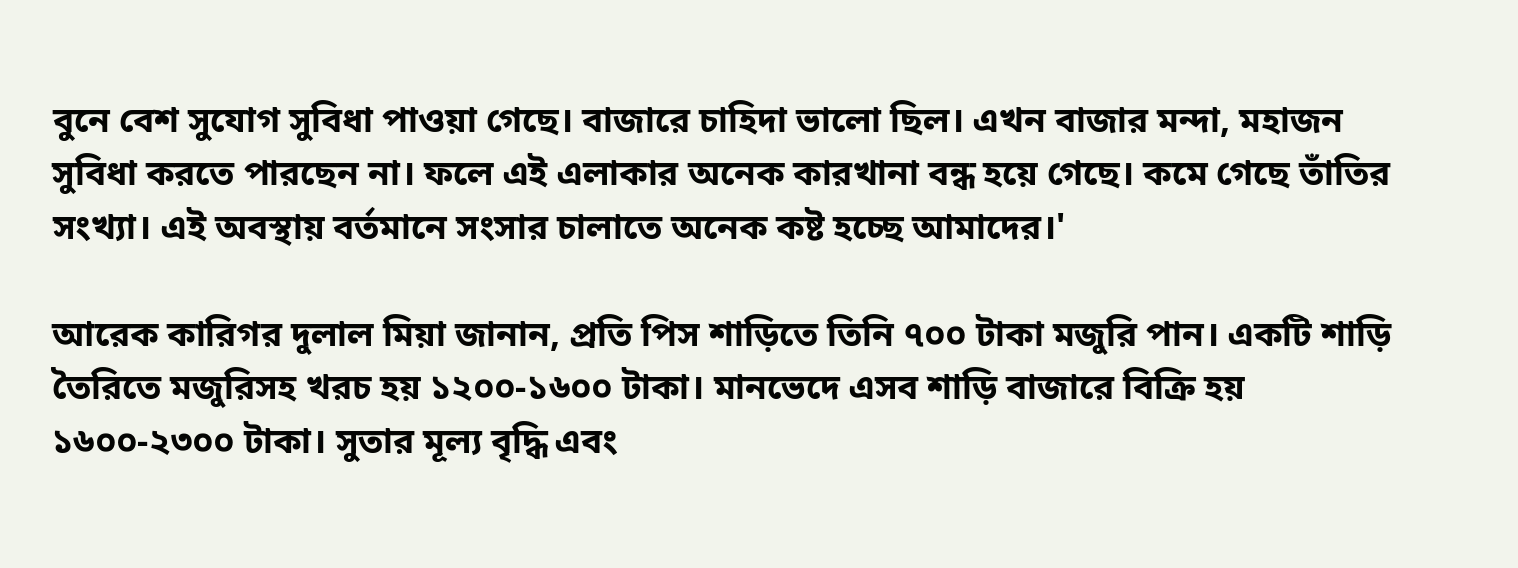বুনে বেশ সুযোগ সুবিধা পাওয়া গেছে। বাজারে চাহিদা ভালো ছিল। এখন বাজার মন্দা, মহাজন সুবিধা করতে পারছেন না। ফলে এই এলাকার অনেক কারখানা বন্ধ হয়ে গেছে। কমে গেছে তাঁতির সংখ্যা। এই অবস্থায় বর্তমানে সংসার চালাতে অনেক কষ্ট হচ্ছে আমাদের।'

আরেক কারিগর দুলাল মিয়া জানান, প্রতি পিস শাড়িতে তিনি ৭০০ টাকা মজুরি পান। একটি শাড়ি তৈরিতে মজুরিসহ খরচ হয় ১২০০-১৬০০ টাকা। মানভেদে এসব শাড়ি বাজারে বিক্রি হয় ১৬০০-২৩০০ টাকা। সুতার মূল্য বৃদ্ধি এবং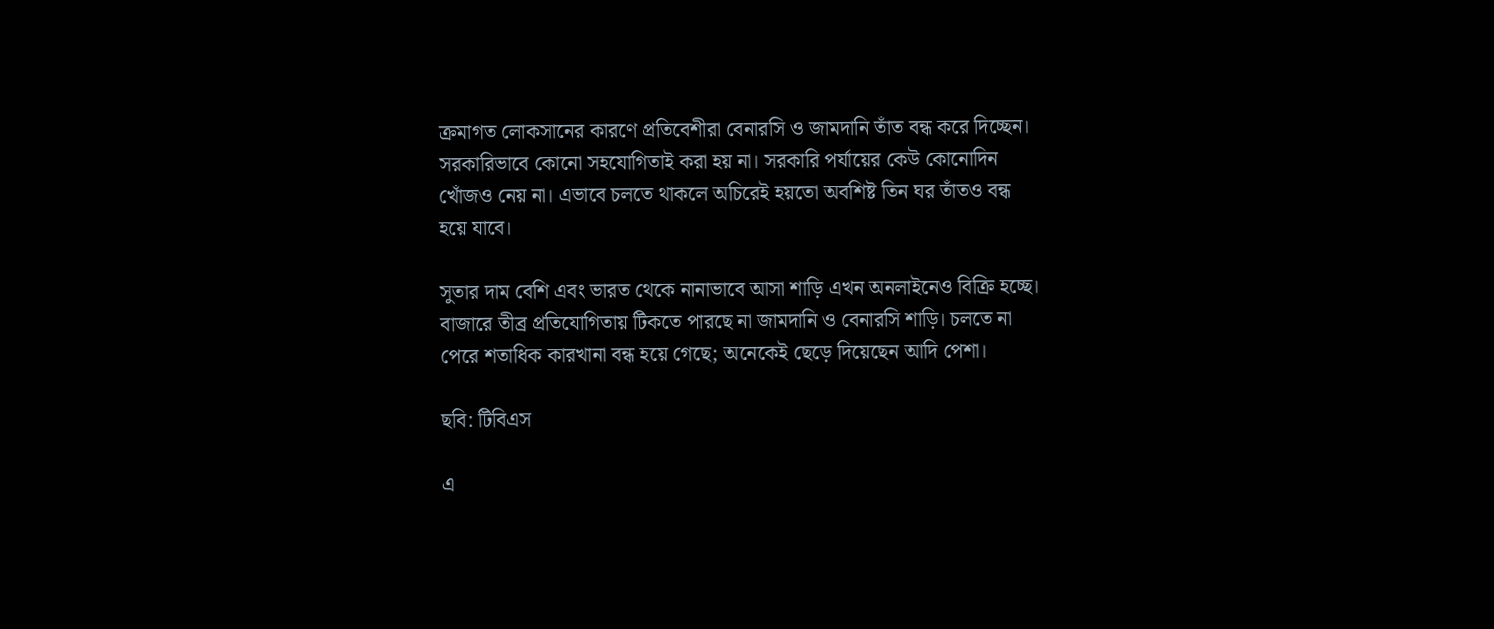ক্রমাগত লোকসানের কারণে প্রতিবেশীরা বেনারসি ও জামদানি তাঁত বন্ধ করে দিচ্ছেন। সরকারিভাবে কোনো সহযোগিতাই করা হয় না। সরকারি পর্যায়ের কেউ কোনোদিন খোঁজও নেয় না। এভাবে চলতে থাকলে অচিরেই হয়তো অবশিষ্ট তিন ঘর তাঁতও বন্ধ হয়ে যাবে।

সুতার দাম বেশি এবং ভারত থেকে নানাভাবে আসা শাড়ি এখন অনলাইনেও বিক্রি হচ্ছে। বাজারে তীব্র প্রতিযোগিতায় টিকতে পারছে না জামদানি ও বেনারসি শাড়ি। চলতে না পেরে শতাধিক কারখানা বন্ধ হয়ে গেছে; অনেকেই ছেড়ে দিয়েছেন আদি পেশা।

ছবি: টিবিএস

এ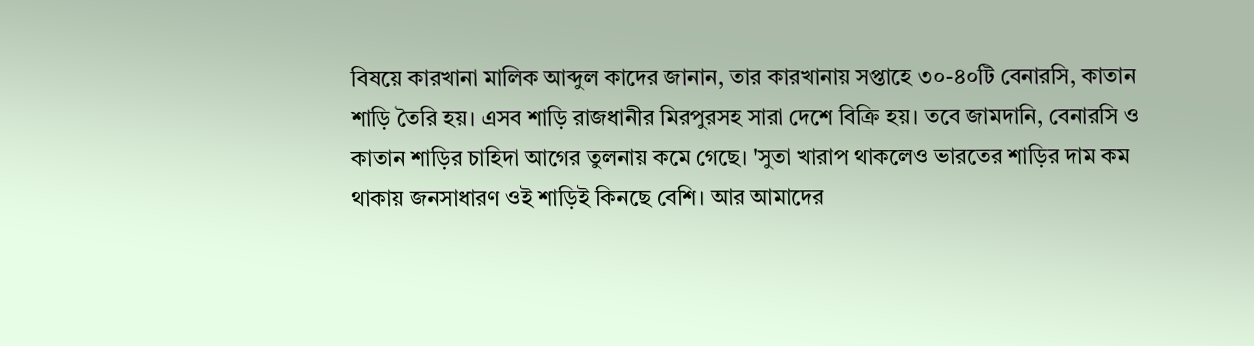বিষয়ে কারখানা মালিক আব্দুল কাদের জানান, তার কারখানায় সপ্তাহে ৩০-৪০টি বেনারসি, কাতান শাড়ি তৈরি হয়। এসব শাড়ি রাজধানীর মিরপুরসহ সারা দেশে বিক্রি হয়। তবে জামদানি, বেনারসি ও কাতান শাড়ির চাহিদা আগের তুলনায় কমে গেছে। 'সুতা খারাপ থাকলেও ভারতের শাড়ির দাম কম থাকায় জনসাধারণ ওই শাড়িই কিনছে বেশি। আর আমাদের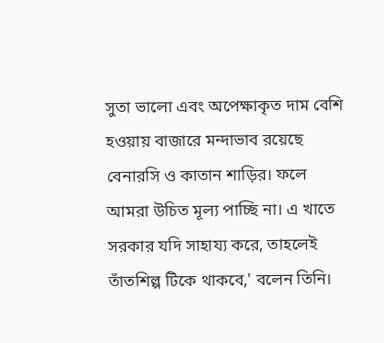সুতা ভালো এবং অপেক্ষাকৃত দাম বেশি হওয়ায় বাজারে মন্দাভাব রয়েছে বেনারসি ও কাতান শাড়ির। ফলে আমরা উচিত মূল্য পাচ্ছি না। এ খাতে সরকার যদি সাহায্য করে, তাহলেই তাঁতশিল্প টিকে থাকবে,' বলেন তিনি।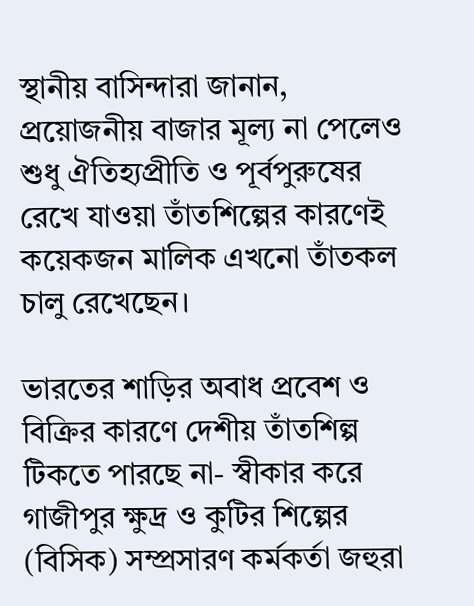স্থানীয় বাসিন্দারা জানান, প্রয়োজনীয় বাজার মূল্য না পেলেও শুধু ঐতিহ্যপ্রীতি ও পূর্বপুরুষের রেখে যাওয়া তাঁতশিল্পের কারণেই কয়েকজন মালিক এখনো তাঁতকল চালু রেখেছেন।

ভারতের শাড়ির অবাধ প্রবেশ ও বিক্রির কারণে দেশীয় তাঁতশিল্প টিকতে পারছে না- স্বীকার করে গাজীপুর ক্ষুদ্র ও কুটির শিল্পের (বিসিক) সম্প্রসারণ কর্মকর্তা জহুরা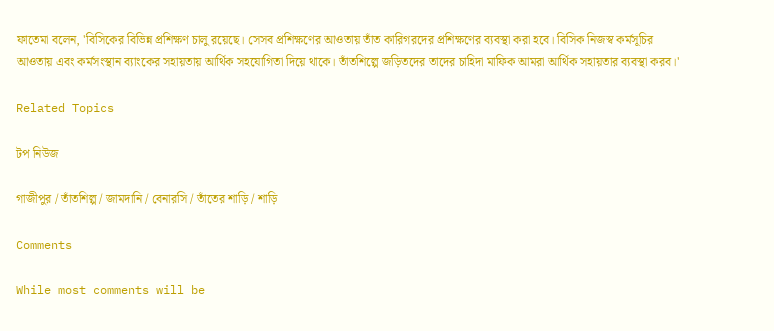ফাতেমা বলেন, 'বিসিকের বিভিন্ন প্রশিক্ষণ চালু রয়েছে। সেসব প্রশিক্ষণের আওতায় তাঁত কারিগরদের প্রশিক্ষণের ব্যবস্থা করা হবে। বিসিক নিজস্ব কর্মসূচির আওতায় এবং কর্মসংস্থান ব্যাংকের সহায়তায় আর্থিক সহযোগিতা দিয়ে থাকে। তাঁতশিল্পে জড়িতদের তাদের চাহিদা মাফিক আমরা আর্থিক সহায়তার ব্যবস্থা করব।'

Related Topics

টপ নিউজ

গাজীপুর / তাঁতশিল্প / জামদানি / বেনারসি / তাঁতের শাড়ি / শাড়ি

Comments

While most comments will be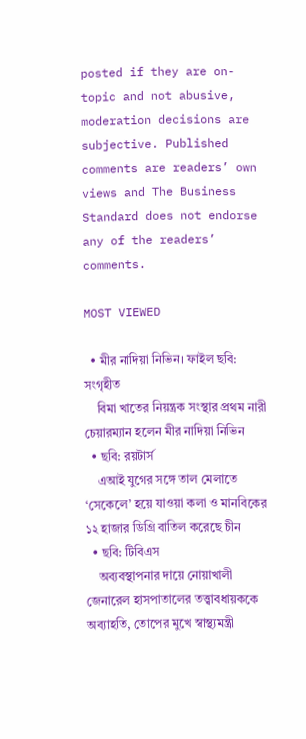posted if they are on-topic and not abusive, moderation decisions are subjective. Published comments are readers’ own views and The Business Standard does not endorse any of the readers’ comments.

MOST VIEWED

  • মীর নাদিয়া নিভিন। ফাইল ছবি: সংগৃহীত
    বিমা খাতের নিয়ন্ত্রক সংস্থার প্রথম নারী চেয়ারম্যান হলেন মীর নাদিয়া নিভিন
  • ছবি: রয়টার্স
    এআই যুগের সঙ্গে তাল মেলাতে ‘সেকেলে’ হয়ে যাওয়া কলা ও মানবিকের ১২ হাজার ডিগ্রি বাতিল করেছে চীন
  • ছবি: টিবিএস
    অব্যবস্থাপনার দায়ে নোয়াখালী জেনারেল হাসপাতালের তত্ত্বাবধায়ককে অব্যাহতি, তোপের মুখে স্বাস্থ্যমন্ত্রী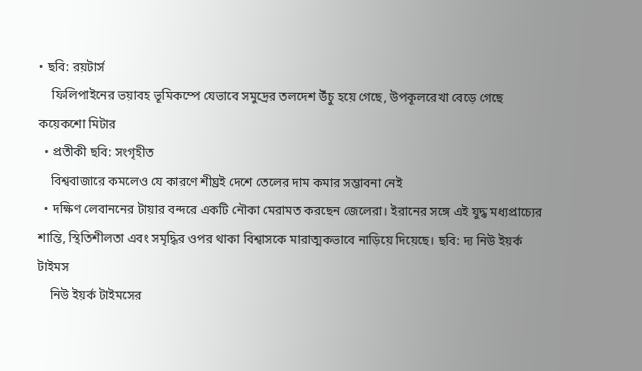• ছবি: রয়টার্স
    ফিলিপাইনের ভয়াবহ ভূমিকম্পে যেভাবে সমুদ্রের তলদেশ উঁচু হয়ে গেছে, উপকূলরেখা বেড়ে গেছে কয়েকশো মিটার
  • প্রতীকী ছবি: সংগৃহীত
    বিশ্ববাজারে কমলেও যে কারণে শীঘ্রই দেশে তেলের দাম কমার সম্ভাবনা নেই
  • দক্ষিণ লেবাননের টায়ার বন্দরে একটি নৌকা মেরামত করছেন জেলেরা। ইরানের সঙ্গে এই যুদ্ধ মধ্যপ্রাচ্যের শান্তি, স্থিতিশীলতা এবং সমৃদ্ধির ওপর থাকা বিশ্বাসকে মারাত্মকভাবে নাড়িয়ে দিয়েছে। ছবি: দ্য নিউ ইয়র্ক টাইমস
    নিউ ইয়র্ক টাইমসের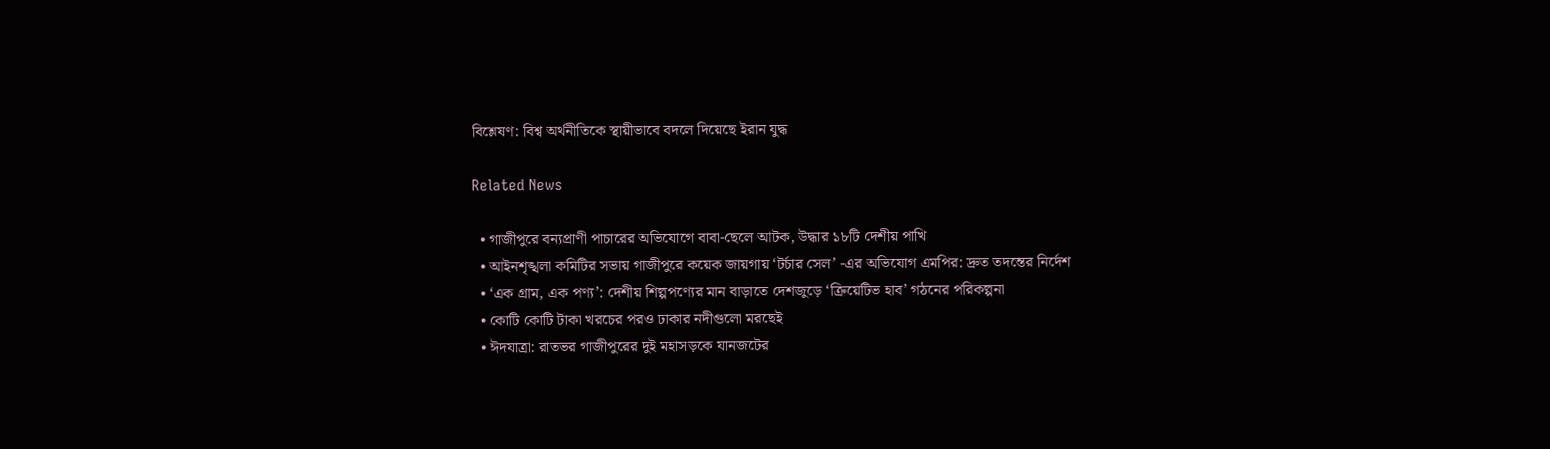বিশ্লেষণ: বিশ্ব অর্থনীতিকে স্থায়ীভাবে বদলে দিয়েছে ইরান যুদ্ধ

Related News

  • গাজীপুরে বন্যপ্রাণী পাচারের অভিযোগে বাবা-ছেলে আটক, উদ্ধার ১৮টি দেশীয় পাখি
  • আইনশৃঙ্খলা কমিটির সভায় গাজীপুরে কয়েক জায়গায় ‘টর্চার সেল’ -এর অভিযোগ এমপির: দ্রুত তদন্তের নির্দেশ
  • ‘এক গ্রাম, এক পণ্য’: দেশীয় শিল্পপণ্যের মান বাড়াতে দেশজুড়ে ‘ক্রিয়েটিভ হাব’ গঠনের পরিকল্পনা
  • কোটি কোটি টাকা খরচের পরও ঢাকার নদীগুলো মরছেই
  • ঈদযাত্রা: রাতভর গাজীপুরের দুই মহাসড়কে যানজটের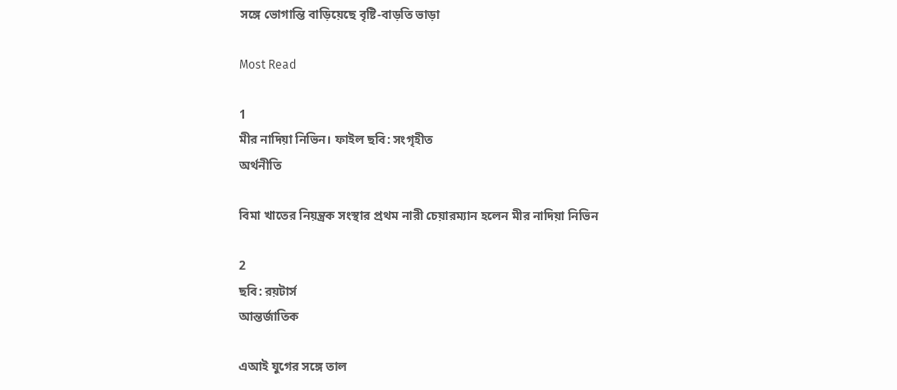সঙ্গে ভোগান্তি বাড়িয়েছে বৃষ্টি-বাড়তি ভাড়া

Most Read

1
মীর নাদিয়া নিভিন। ফাইল ছবি: সংগৃহীত
অর্থনীতি

বিমা খাতের নিয়ন্ত্রক সংস্থার প্রথম নারী চেয়ারম্যান হলেন মীর নাদিয়া নিভিন

2
ছবি: রয়টার্স
আন্তর্জাতিক

এআই যুগের সঙ্গে তাল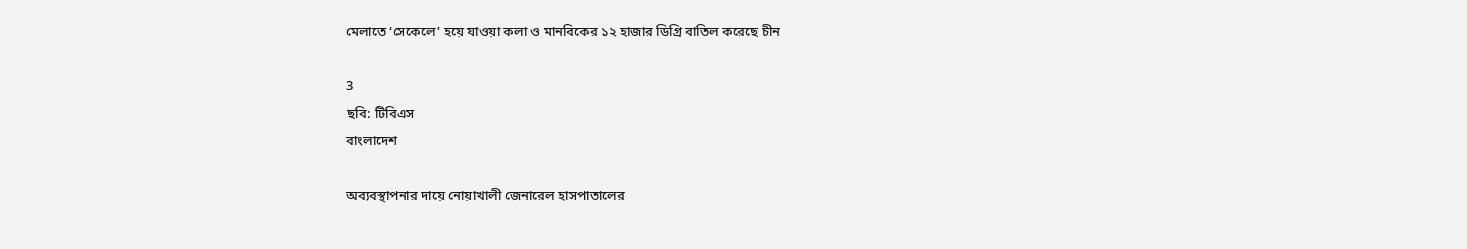মেলাতে ‘সেকেলে’ হয়ে যাওয়া কলা ও মানবিকের ১২ হাজার ডিগ্রি বাতিল করেছে চীন

3
ছবি: টিবিএস
বাংলাদেশ

অব্যবস্থাপনার দায়ে নোয়াখালী জেনারেল হাসপাতালের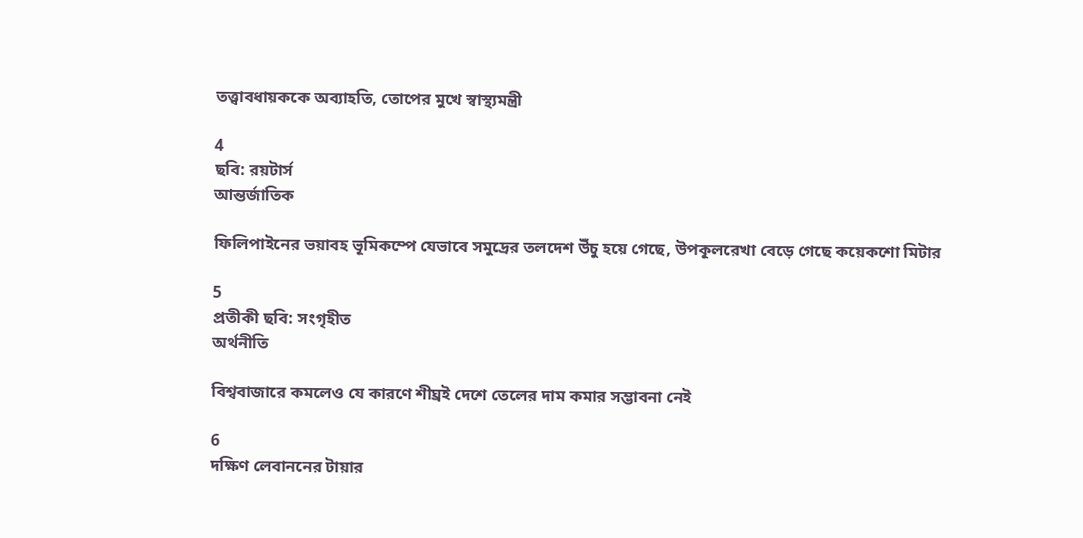তত্ত্বাবধায়ককে অব্যাহতি, তোপের মুখে স্বাস্থ্যমন্ত্রী

4
ছবি: রয়টার্স
আন্তর্জাতিক

ফিলিপাইনের ভয়াবহ ভূমিকম্পে যেভাবে সমুদ্রের তলদেশ উঁচু হয়ে গেছে, উপকূলরেখা বেড়ে গেছে কয়েকশো মিটার

5
প্রতীকী ছবি: সংগৃহীত
অর্থনীতি

বিশ্ববাজারে কমলেও যে কারণে শীঘ্রই দেশে তেলের দাম কমার সম্ভাবনা নেই

6
দক্ষিণ লেবাননের টায়ার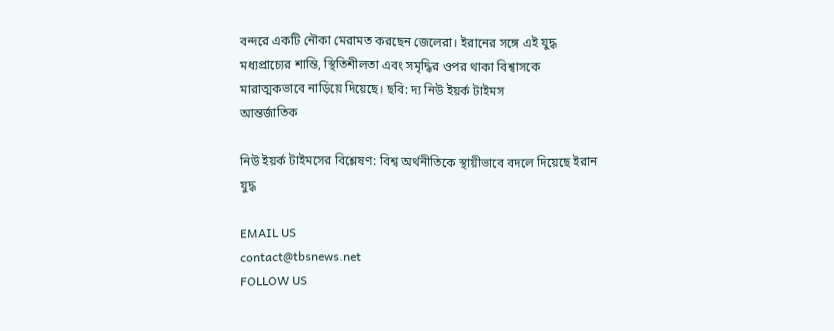বন্দরে একটি নৌকা মেরামত করছেন জেলেরা। ইরানের সঙ্গে এই যুদ্ধ মধ্যপ্রাচ্যের শান্তি, স্থিতিশীলতা এবং সমৃদ্ধির ওপর থাকা বিশ্বাসকে মারাত্মকভাবে নাড়িয়ে দিয়েছে। ছবি: দ্য নিউ ইয়র্ক টাইমস
আন্তর্জাতিক

নিউ ইয়র্ক টাইমসের বিশ্লেষণ: বিশ্ব অর্থনীতিকে স্থায়ীভাবে বদলে দিয়েছে ইরান যুদ্ধ

EMAIL US
contact@tbsnews.net
FOLLOW US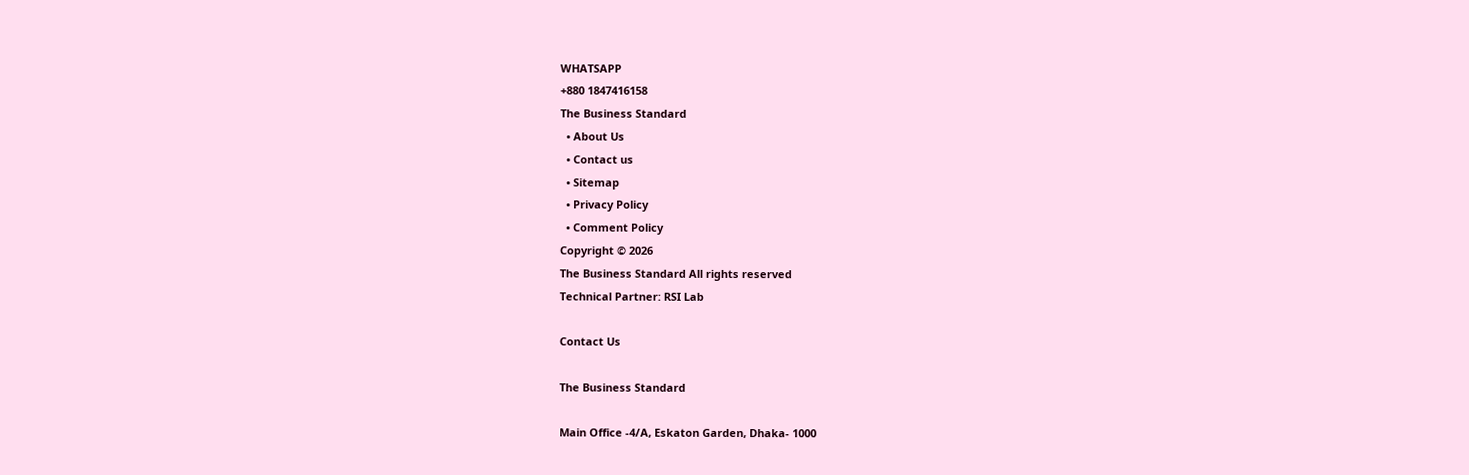WHATSAPP
+880 1847416158
The Business Standard
  • About Us
  • Contact us
  • Sitemap
  • Privacy Policy
  • Comment Policy
Copyright © 2026
The Business Standard All rights reserved
Technical Partner: RSI Lab

Contact Us

The Business Standard

Main Office -4/A, Eskaton Garden, Dhaka- 1000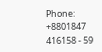Phone: +8801847 416158 - 59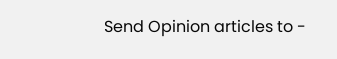Send Opinion articles to -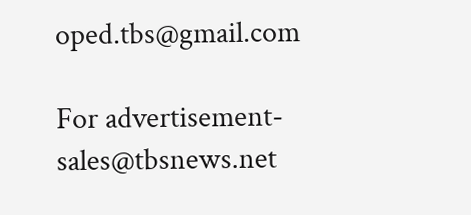oped.tbs@gmail.com

For advertisement- sales@tbsnews.net